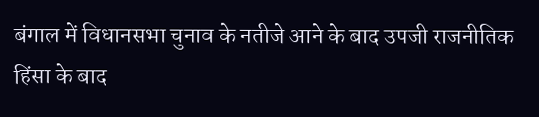बंगाल में विधानसभा चुनाव के नतीजे आने के बाद उपजी राजनीतिक हिंसा के बाद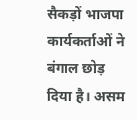सैकड़ों भाजपा कार्यकर्ताओं ने बंगाल छोड़ दिया है। असम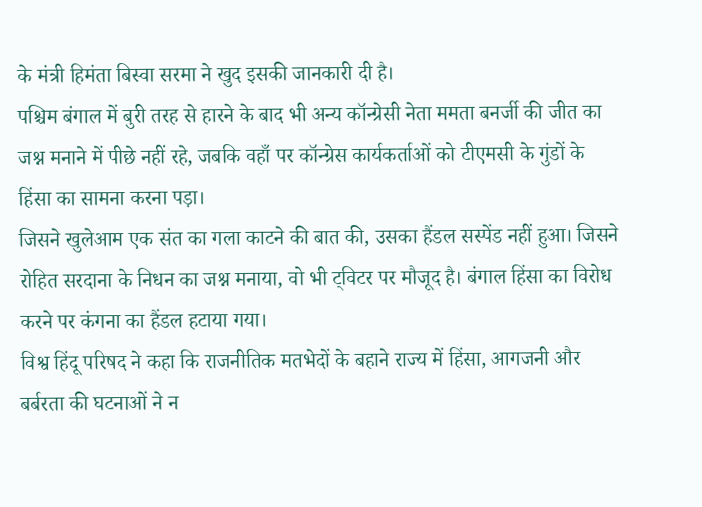के मंत्री हिमंता बिस्वा सरमा ने खुद इसकी जानकारी दी है।
पश्चिम बंगाल में बुरी तरह से हारने के बाद भी अन्य कॉन्ग्रेसी नेता ममता बनर्जी की जीत का जश्न मनाने में पीछे नहीं रहे, जबकि वहाँ पर कॉन्ग्रेस कार्यकर्ताओं को टीएमसी के गुंडों के हिंसा का सामना करना पड़ा।
जिसने खुलेआम एक संत का गला काटने की बात की, उसका हैंडल सस्पेंड नहीं हुआ। जिसने रोहित सरदाना के निधन का जश्न मनाया, वो भी ट्विटर पर मौजूद है। बंगाल हिंसा का विरोध करने पर कंगना का हैंडल हटाया गया।
विश्व हिंदू परिषद ने कहा कि राजनीतिक मतभेदों के बहाने राज्य में हिंसा, आगजनी और बर्बरता की घटनाओं ने न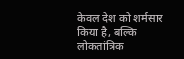केवल देश को शर्मसार किया है, बल्कि लोकतांत्रिक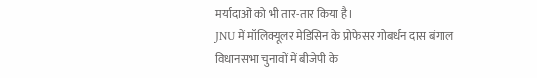मर्यादाओं को भी तार-तार किया है।
JNU में मॉलिक्यूलर मेडिसिन के प्रोफेसर गोबर्धन दास बंगाल विधानसभा चुनावों में बीजेपी के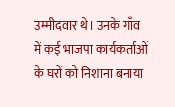उम्मीदवार थे। उनके गाँव में कई भाजपा कार्यकर्ताओं के घरों को निशाना बनाया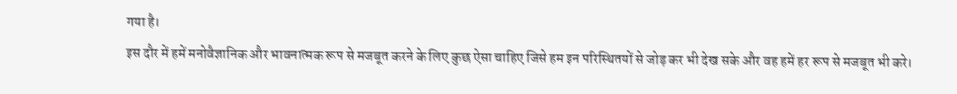गया है।
इस दौर में हमें मनोवैज्ञानिक और भावनात्मक रूप से मजबूत करने के लिए कुछ ऐसा चाहिए जिसे हम इन परिस्थितयों से जोड़ कर भी देख सके और वह हमें हर रूप से मजबूत भी करे।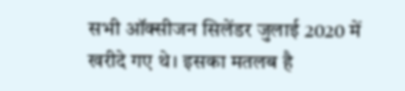सभी ऑक्सीजन सिलेंडर जुलाई 2020 में खरीदे गए थे। इसका मतलब है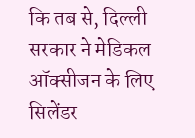कि तब से, दिल्ली सरकार ने मेडिकल ऑक्सीजन के लिए सिलेंडर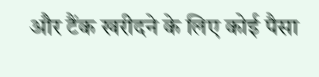और टैंक खरीदने के लिए कोई पैसा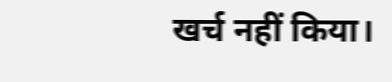खर्च नहीं किया।